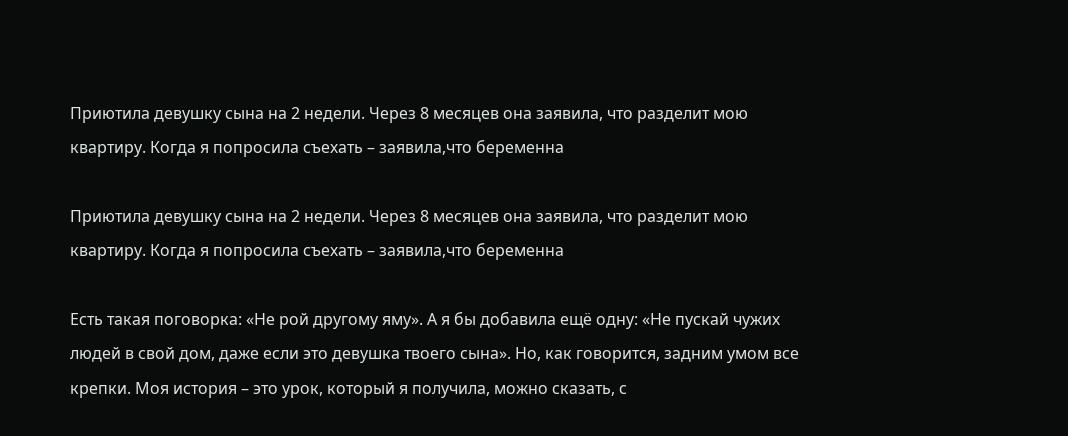Приютила девушку сына на 2 недели. Через 8 месяцев она заявила, что разделит мою квартиру. Когда я попросила съехать – заявила,что беременна

Приютила девушку сына на 2 недели. Через 8 месяцев она заявила, что разделит мою квартиру. Когда я попросила съехать – заявила,что беременна

Есть такая поговорка: «Не рой другому яму». А я бы добавила ещё одну: «Не пускай чужих людей в свой дом, даже если это девушка твоего сына». Но, как говорится, задним умом все крепки. Моя история – это урок, который я получила, можно сказать, с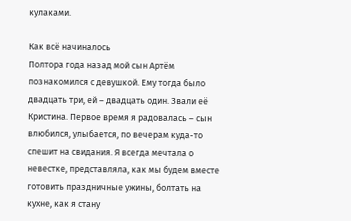кулаками.

Как всё начиналось
Полтора года назад мой сын Артём познакомился с девушкой. Ему тогда было двадцать три, ей – двадцать один. Звали её Кристина. Первое время я радовалась – сын влюбился, улыбается, по вечерам куда-то спешит на свидания. Я всегда мечтала о невестке, представляла, как мы будем вместе готовить праздничные ужины, болтать на кухне, как я стану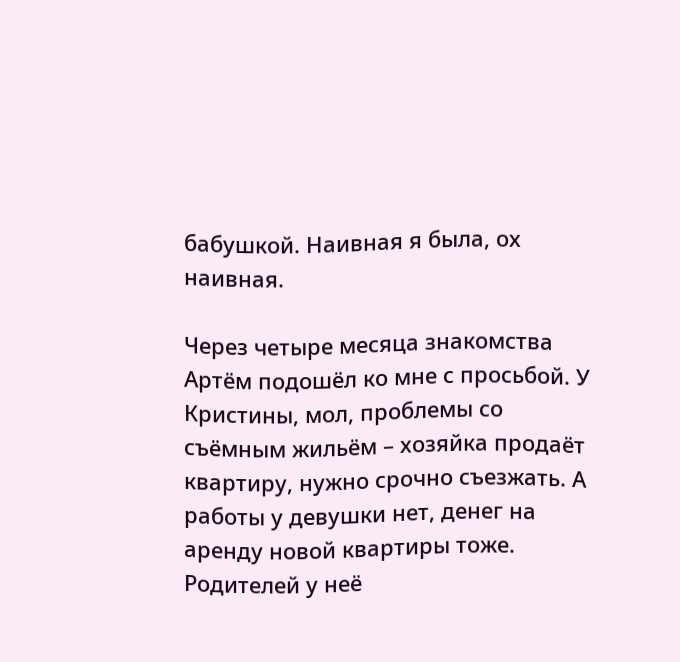бабушкой. Наивная я была, ох наивная.

Через четыре месяца знакомства Артём подошёл ко мне с просьбой. У Кристины, мол, проблемы со съёмным жильём – хозяйка продаёт квартиру, нужно срочно съезжать. А работы у девушки нет, денег на аренду новой квартиры тоже. Родителей у неё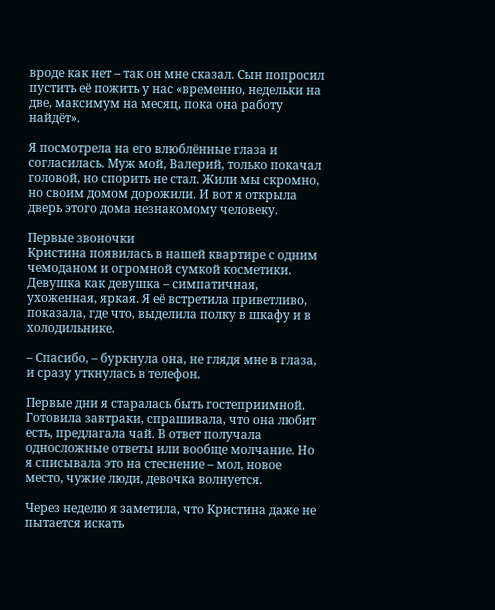вроде как нет – так он мне сказал. Сын попросил пустить её пожить у нас «временно, недельки на две, максимум на месяц, пока она работу найдёт».

Я посмотрела на его влюблённые глаза и согласилась. Муж мой, Валерий, только покачал головой, но спорить не стал. Жили мы скромно, но своим домом дорожили. И вот я открыла дверь этого дома незнакомому человеку.

Первые звоночки
Кристина появилась в нашей квартире с одним чемоданом и огромной сумкой косметики. Девушка как девушка – симпатичная, ухоженная, яркая. Я её встретила приветливо, показала, где что, выделила полку в шкафу и в холодильнике.

– Спасибо, – буркнула она, не глядя мне в глаза, и сразу уткнулась в телефон.

Первые дни я старалась быть гостеприимной. Готовила завтраки, спрашивала, что она любит есть, предлагала чай. В ответ получала односложные ответы или вообще молчание. Но я списывала это на стеснение – мол, новое место, чужие люди, девочка волнуется.

Через неделю я заметила, что Кристина даже не пытается искать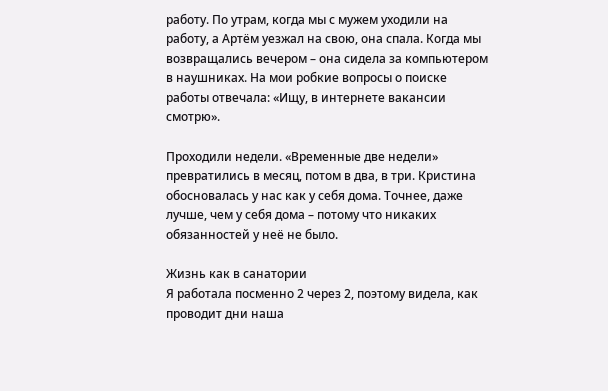работу. По утрам, когда мы с мужем уходили на работу, а Артём уезжал на свою, она спала. Когда мы возвращались вечером – она сидела за компьютером в наушниках. На мои робкие вопросы о поиске работы отвечала: «Ищу, в интернете вакансии смотрю».

Проходили недели. «Временные две недели» превратились в месяц, потом в два, в три. Кристина обосновалась у нас как у себя дома. Точнее, даже лучше, чем у себя дома – потому что никаких обязанностей у неё не было.

Жизнь как в санатории
Я работала посменно 2 через 2, поэтому видела, как проводит дни наша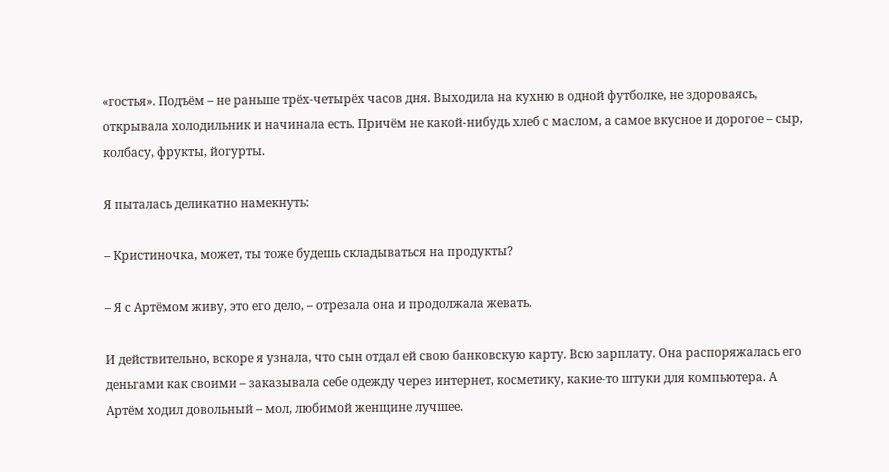«гостья». Подъём – не раньше трёх-четырёх часов дня. Выходила на кухню в одной футболке, не здороваясь, открывала холодильник и начинала есть. Причём не какой-нибудь хлеб с маслом, а самое вкусное и дорогое – сыр, колбасу, фрукты, йогурты.

Я пыталась деликатно намекнуть:

– Кристиночка, может, ты тоже будешь складываться на продукты?

– Я с Артёмом живу, это его дело, – отрезала она и продолжала жевать.

И действительно, вскоре я узнала, что сын отдал ей свою банковскую карту. Всю зарплату. Она распоряжалась его деньгами как своими – заказывала себе одежду через интернет, косметику, какие-то штуки для компьютера. А Артём ходил довольный – мол, любимой женщине лучшее.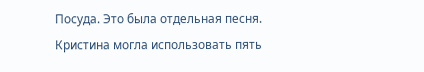Посуда. Это была отдельная песня. Кристина могла использовать пять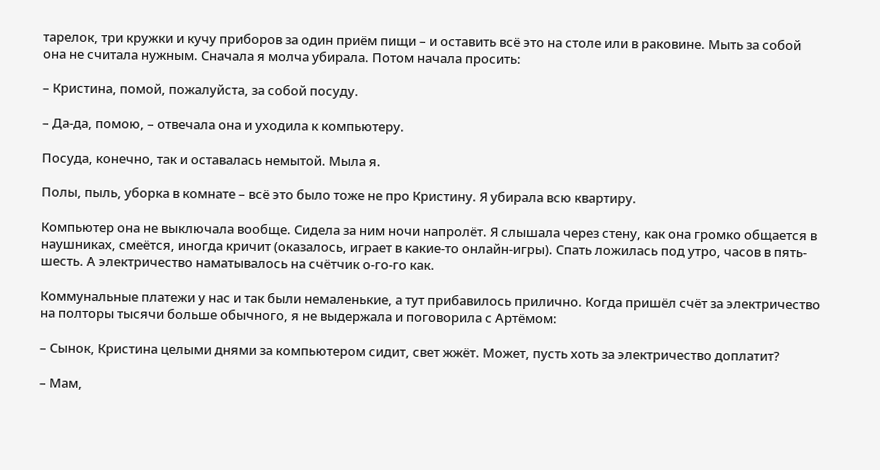тарелок, три кружки и кучу приборов за один приём пищи – и оставить всё это на столе или в раковине. Мыть за собой она не считала нужным. Сначала я молча убирала. Потом начала просить:

– Кристина, помой, пожалуйста, за собой посуду.

– Да-да, помою, – отвечала она и уходила к компьютеру.

Посуда, конечно, так и оставалась немытой. Мыла я.

Полы, пыль, уборка в комнате – всё это было тоже не про Кристину. Я убирала всю квартиру.

Компьютер она не выключала вообще. Сидела за ним ночи напролёт. Я слышала через стену, как она громко общается в наушниках, смеётся, иногда кричит (оказалось, играет в какие-то онлайн-игры). Спать ложилась под утро, часов в пять-шесть. А электричество наматывалось на счётчик о-го-го как.

Коммунальные платежи у нас и так были немаленькие, а тут прибавилось прилично. Когда пришёл счёт за электричество на полторы тысячи больше обычного, я не выдержала и поговорила с Артёмом:

– Сынок, Кристина целыми днями за компьютером сидит, свет жжёт. Может, пусть хоть за электричество доплатит?

– Мам,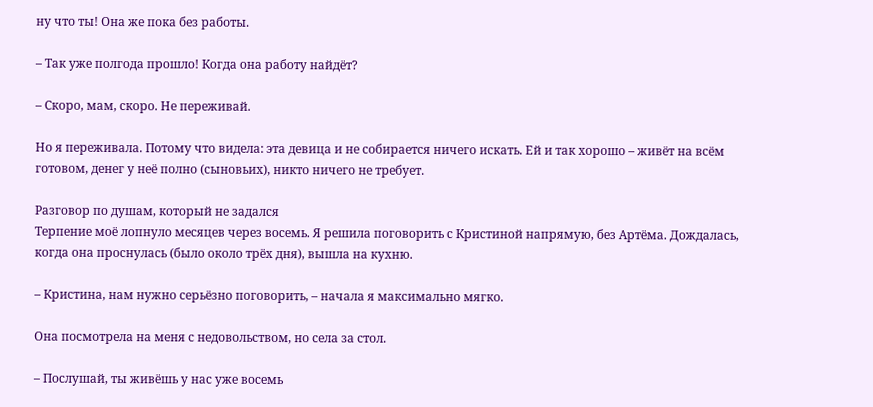ну что ты! Она же пока без работы.

– Так уже полгода прошло! Когда она работу найдёт?

– Скоро, мам, скоро. Не переживай.

Но я переживала. Потому что видела: эта девица и не собирается ничего искать. Ей и так хорошо – живёт на всём готовом, денег у неё полно (сыновьих), никто ничего не требует.

Разговор по душам, который не задался
Терпение моё лопнуло месяцев через восемь. Я решила поговорить с Кристиной напрямую, без Артёма. Дождалась, когда она проснулась (было около трёх дня), вышла на кухню.

– Кристина, нам нужно серьёзно поговорить, – начала я максимально мягко.

Она посмотрела на меня с недовольством, но села за стол.

– Послушай, ты живёшь у нас уже восемь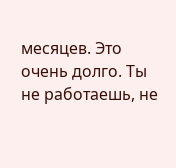месяцев. Это очень долго. Ты не работаешь, не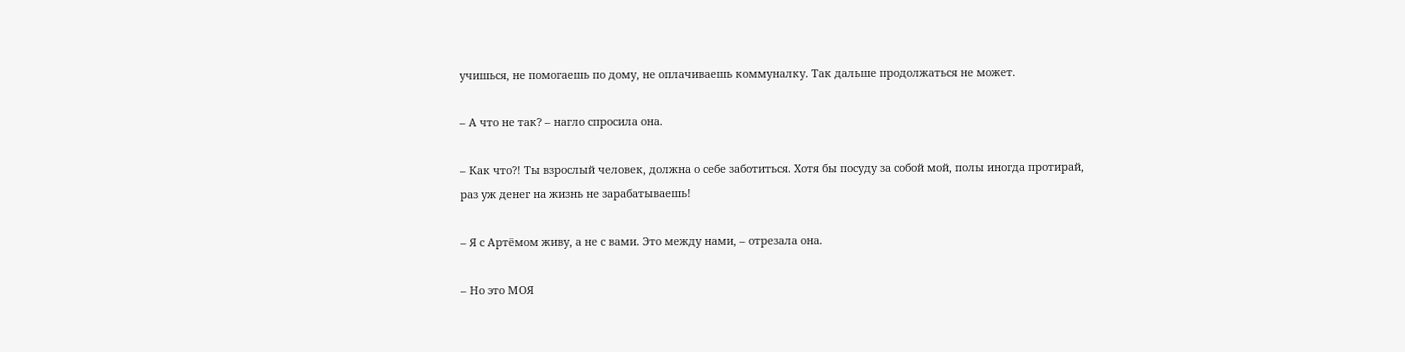учишься, не помогаешь по дому, не оплачиваешь коммуналку. Так дальше продолжаться не может.

– А что не так? – нагло спросила она.

– Как что?! Ты взрослый человек, должна о себе заботиться. Хотя бы посуду за собой мой, полы иногда протирай, раз уж денег на жизнь не зарабатываешь!

– Я с Артёмом живу, а не с вами. Это между нами, – отрезала она.

– Но это МОЯ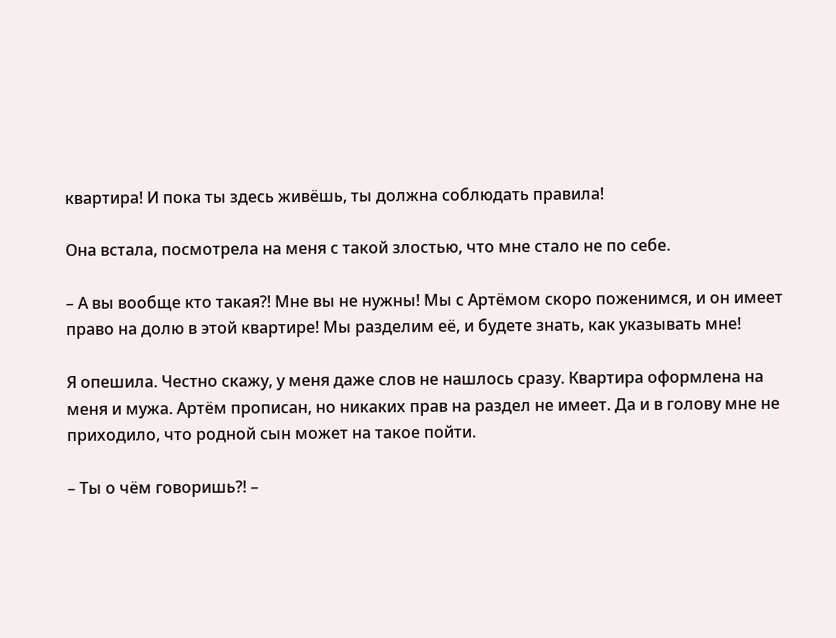квартира! И пока ты здесь живёшь, ты должна соблюдать правила!

Она встала, посмотрела на меня с такой злостью, что мне стало не по себе.

– А вы вообще кто такая?! Мне вы не нужны! Мы с Артёмом скоро поженимся, и он имеет право на долю в этой квартире! Мы разделим её, и будете знать, как указывать мне!

Я опешила. Честно скажу, у меня даже слов не нашлось сразу. Квартира оформлена на меня и мужа. Артём прописан, но никаких прав на раздел не имеет. Да и в голову мне не приходило, что родной сын может на такое пойти.

– Ты о чём говоришь?! –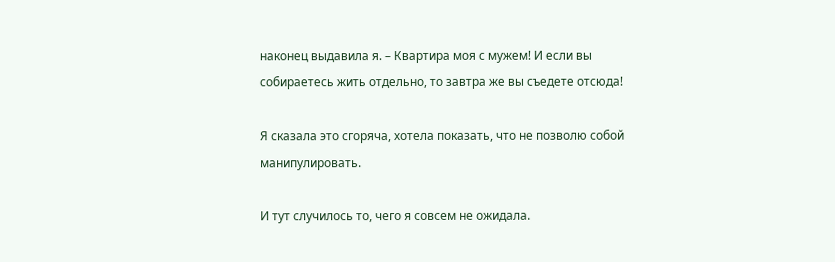наконец выдавила я. – Квартира моя с мужем! И если вы собираетесь жить отдельно, то завтра же вы съедете отсюда!

Я сказала это сгоряча, хотела показать, что не позволю собой манипулировать.

И тут случилось то, чего я совсем не ожидала.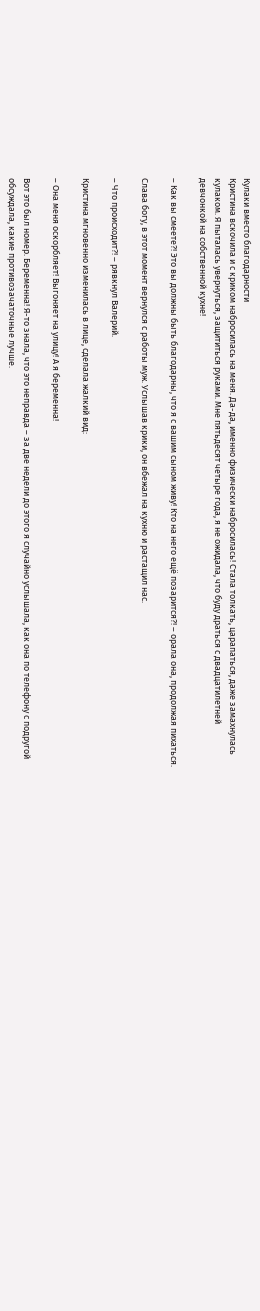Кулаки вместо благодарности
Кристина вскочила и с криком набросилась на меня. Да-да, именно физически набросилась! Стала толкать, царапаться, даже замахнулась кулаком. Я пыталась увернуться, защититься руками. Мне пятьдесят четыре года, я не ожидала, что буду драться с двадцатилетней девчонкой на собственной кухне!

– Как вы смеете?! Это вы должны быть благодарны, что я с вашим сыном живу! Кто на него ещё позарится?! – орала она, продолжая пихаться.

Слава богу, в этот момент вернулся с работы муж. Услышав крики, он вбежал на кухню и растащил нас.

– Что происходит?! – рявкнул Валерий.

Кристина мгновенно изменилась в лице, сделала жалкий вид:

– Она меня оскорбляет! Выгоняет на улицу! А я беременна!

Вот это был номер. Беременна! Я-то знала, что это неправда – за две недели до этого я случайно услышала, как она по телефону с подругой обсуждала, какие противозачаточные лучше.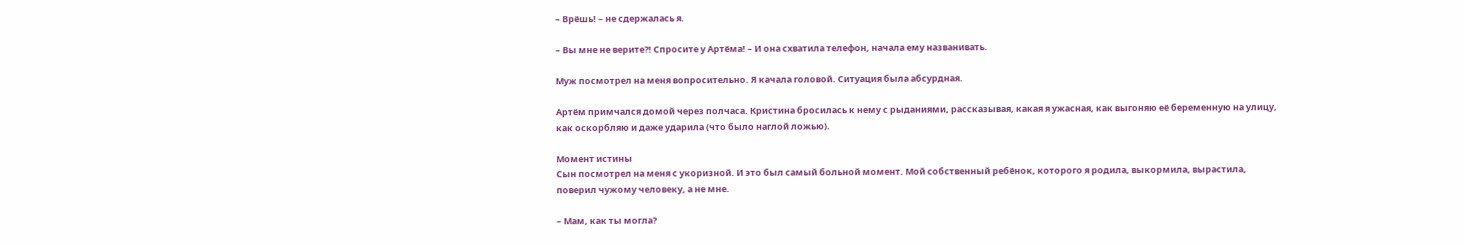– Врёшь! – не сдержалась я.

– Вы мне не верите?! Спросите у Артёма! – И она схватила телефон, начала ему названивать.

Муж посмотрел на меня вопросительно. Я качала головой. Ситуация была абсурдная.

Артём примчался домой через полчаса. Кристина бросилась к нему с рыданиями, рассказывая, какая я ужасная, как выгоняю её беременную на улицу, как оскорбляю и даже ударила (что было наглой ложью).

Момент истины
Сын посмотрел на меня с укоризной. И это был самый больной момент. Мой собственный ребёнок, которого я родила, выкормила, вырастила, поверил чужому человеку, а не мне.

– Мам, как ты могла?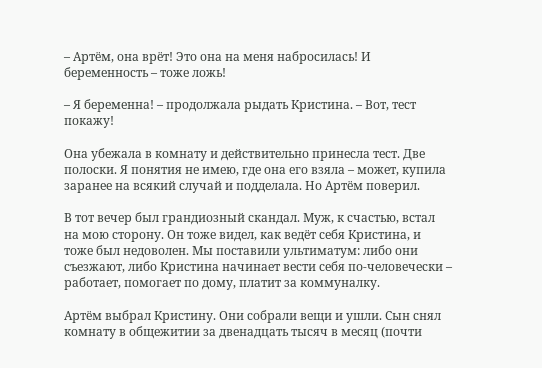– Артём, она врёт! Это она на меня набросилась! И беременность – тоже ложь!

– Я беременна! – продолжала рыдать Кристина. – Вот, тест покажу!

Она убежала в комнату и действительно принесла тест. Две полоски. Я понятия не имею, где она его взяла – может, купила заранее на всякий случай и подделала. Но Артём поверил.

В тот вечер был грандиозный скандал. Муж, к счастью, встал на мою сторону. Он тоже видел, как ведёт себя Кристина, и тоже был недоволен. Мы поставили ультиматум: либо они съезжают, либо Кристина начинает вести себя по-человечески – работает, помогает по дому, платит за коммуналку.

Артём выбрал Кристину. Они собрали вещи и ушли. Сын снял комнату в общежитии за двенадцать тысяч в месяц (почти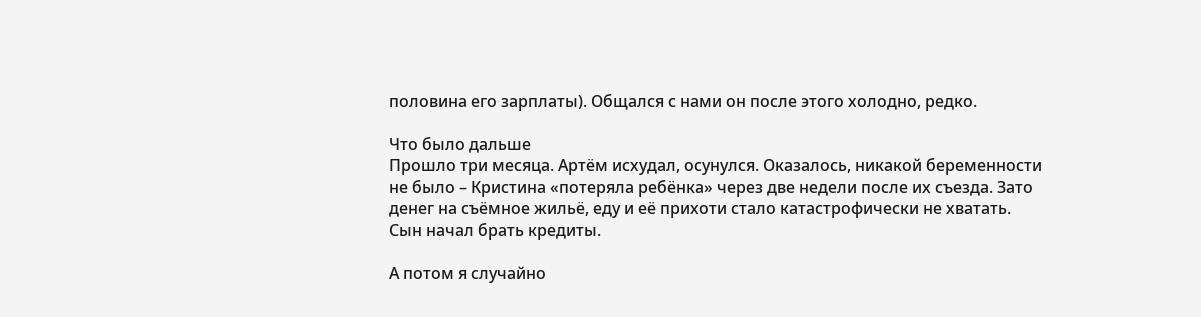половина его зарплаты). Общался с нами он после этого холодно, редко.

Что было дальше
Прошло три месяца. Артём исхудал, осунулся. Оказалось, никакой беременности не было – Кристина «потеряла ребёнка» через две недели после их съезда. Зато денег на съёмное жильё, еду и её прихоти стало катастрофически не хватать. Сын начал брать кредиты.

А потом я случайно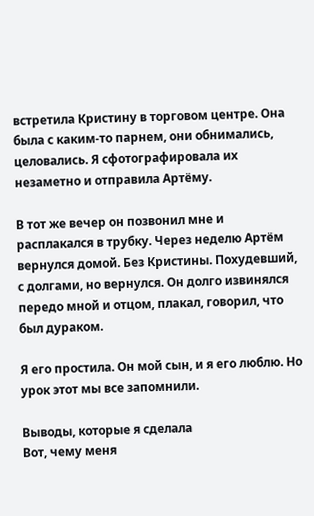встретила Кристину в торговом центре. Она была с каким-то парнем, они обнимались, целовались. Я сфотографировала их незаметно и отправила Артёму.

В тот же вечер он позвонил мне и расплакался в трубку. Через неделю Артём вернулся домой. Без Кристины. Похудевший, с долгами, но вернулся. Он долго извинялся передо мной и отцом, плакал, говорил, что был дураком.

Я его простила. Он мой сын, и я его люблю. Но урок этот мы все запомнили.

Выводы, которые я сделала
Вот, чему меня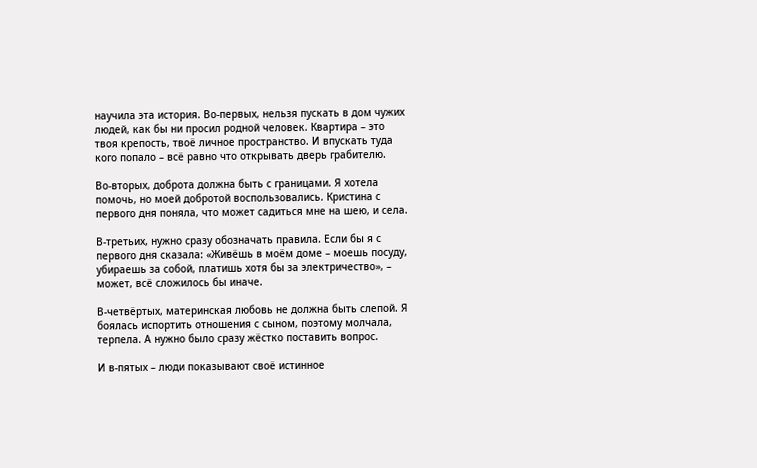научила эта история. Во-первых, нельзя пускать в дом чужих людей, как бы ни просил родной человек. Квартира – это твоя крепость, твоё личное пространство. И впускать туда кого попало – всё равно что открывать дверь грабителю.

Во-вторых, доброта должна быть с границами. Я хотела помочь, но моей добротой воспользовались. Кристина с первого дня поняла, что может садиться мне на шею, и села.

В-третьих, нужно сразу обозначать правила. Если бы я с первого дня сказала: «Живёшь в моём доме – моешь посуду, убираешь за собой, платишь хотя бы за электричество», – может, всё сложилось бы иначе.

В-четвёртых, материнская любовь не должна быть слепой. Я боялась испортить отношения с сыном, поэтому молчала, терпела. А нужно было сразу жёстко поставить вопрос.

И в-пятых – люди показывают своё истинное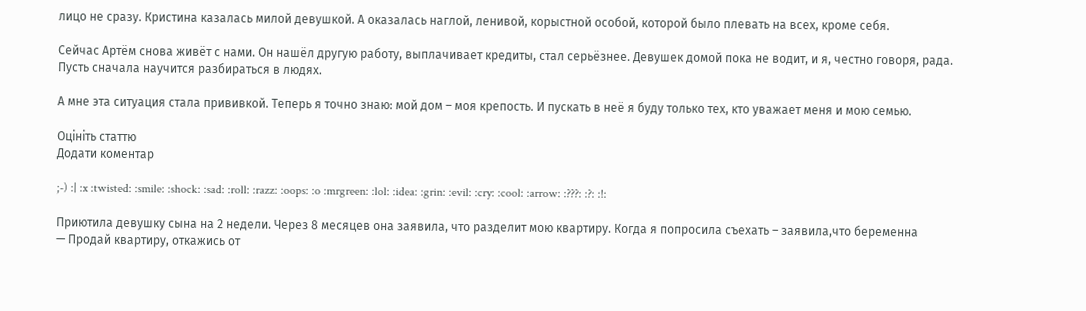лицо не сразу. Кристина казалась милой девушкой. А оказалась наглой, ленивой, корыстной особой, которой было плевать на всех, кроме себя.

Сейчас Артём снова живёт с нами. Он нашёл другую работу, выплачивает кредиты, стал серьёзнее. Девушек домой пока не водит, и я, честно говоря, рада. Пусть сначала научится разбираться в людях.

А мне эта ситуация стала прививкой. Теперь я точно знаю: мой дом – моя крепость. И пускать в неё я буду только тех, кто уважает меня и мою семью.

Оцініть статтю
Додати коментар

;-) :| :x :twisted: :smile: :shock: :sad: :roll: :razz: :oops: :o :mrgreen: :lol: :idea: :grin: :evil: :cry: :cool: :arrow: :???: :?: :!:

Приютила девушку сына на 2 недели. Через 8 месяцев она заявила, что разделит мою квартиру. Когда я попросила съехать – заявила,что беременна
— Продай квартиру, откажись от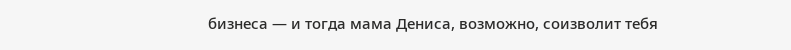бизнеса — и тогда мама Дениса, возможно, соизволит тебя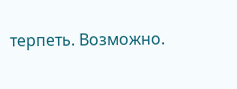терпеть. Возможно.